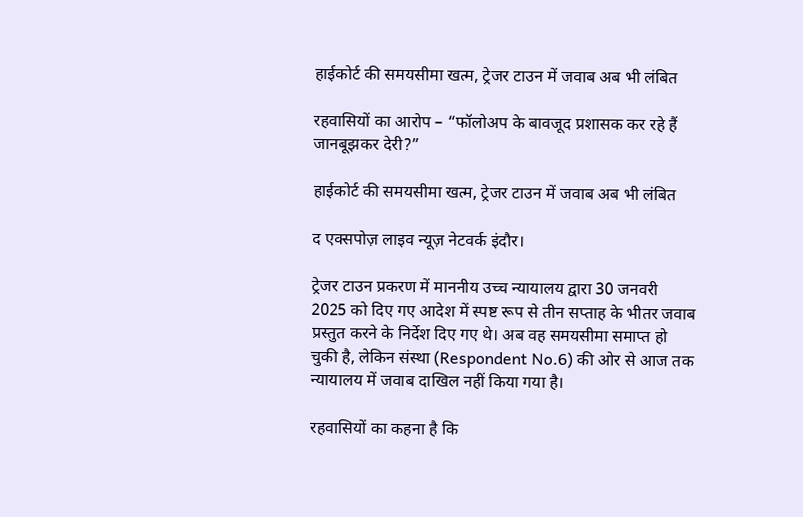हाईकोर्ट की समयसीमा खत्म, ट्रेजर टाउन में जवाब अब भी लंबित

रहवासियों का आरोप – “फॉलोअप के बावजूद प्रशासक कर रहे हैं जानबूझकर देरी?”

हाईकोर्ट की समयसीमा खत्म, ट्रेजर टाउन में जवाब अब भी लंबित

द एक्सपोज़ लाइव न्यूज़ नेटवर्क इंदौर।

ट्रेजर टाउन प्रकरण में माननीय उच्च न्यायालय द्वारा 30 जनवरी 2025 को दिए गए आदेश में स्पष्ट रूप से तीन सप्ताह के भीतर जवाब प्रस्तुत करने के निर्देश दिए गए थे। अब वह समयसीमा समाप्त हो चुकी है, लेकिन संस्था (Respondent No.6) की ओर से आज तक न्यायालय में जवाब दाखिल नहीं किया गया है।

रहवासियों का कहना है कि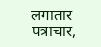लगातार पत्राचार,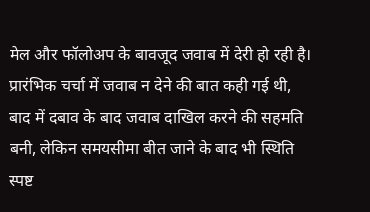मेल और फॉलोअप के बावजूद जवाब में देरी हो रही है। प्रारंभिक चर्चा में जवाब न देने की बात कही गई थी, बाद में दबाव के बाद जवाब दाखिल करने की सहमति बनी, लेकिन समयसीमा बीत जाने के बाद भी स्थिति स्पष्ट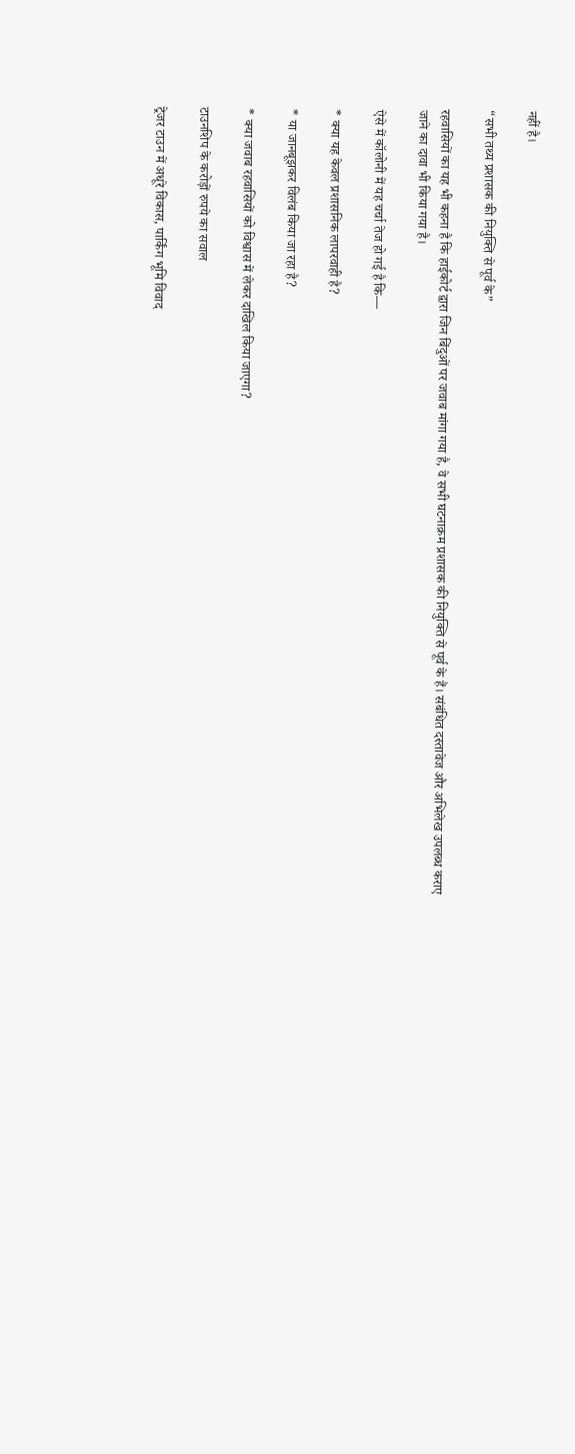नहीं है।

“सभी तथ्य प्रशासक की नियुक्ति से पूर्व के”

रहवासियों का यह भी कहना है कि हाईकोर्ट द्वारा जिन बिंदुओं पर जवाब मांगा गया है, वे सभी घटनाक्रम प्रशासक की नियुक्ति से पूर्व के हैं। संबंधित दस्तावेज और अभिलेख उपलब्ध कराए जाने का दावा भी किया गया है।

ऐसे में कॉलोनी में यह चर्चा तेज हो गई है कि—

* क्या यह केवल प्रशासनिक लापरवाही है?

* या जानबूझकर विलंब किया जा रहा है?

* क्या जवाब रहवासियों को विश्वास में लेकर दाखिल किया जाएगा?

टाउनशिप के करोड़ों रुपये का सवाल

ट्रेजर टाउन में अधूरे विकास, पार्किंग भूमि विवाद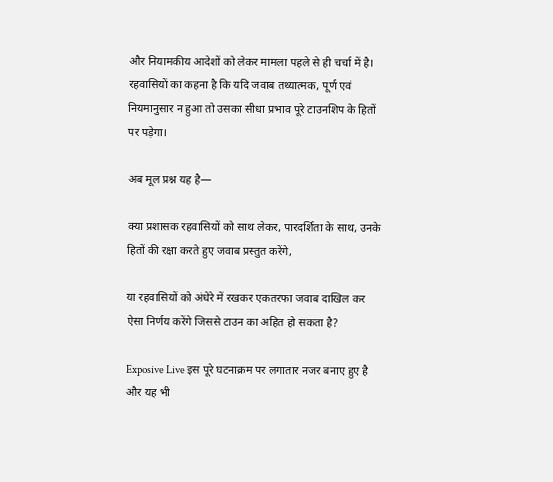और नियामकीय आदेशों को लेकर मामला पहले से ही चर्चा में है। रहवासियों का कहना है कि यदि जवाब तथ्यात्मक, पूर्ण एवं नियमानुसार न हुआ तो उसका सीधा प्रभाव पूरे टाउनशिप के हितों पर पड़ेगा।

अब मूल प्रश्न यह है—

क्या प्रशासक रहवासियों को साथ लेकर, पारदर्शिता के साथ, उनके हितों की रक्षा करते हुए जवाब प्रस्तुत करेंगे,

या रहवासियों को अंधेरे में रखकर एकतरफा जवाब दाखिल कर ऐसा निर्णय करेंगे जिससे टाउन का अहित हो सकता है?

Exposive Live इस पूरे घटनाक्रम पर लगातार नजर बनाए हुए है और यह भी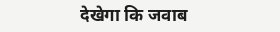देखेगा कि जवाब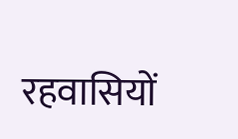रहवासियों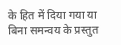के हित में दिया गया या बिना समन्वय के प्रस्तुत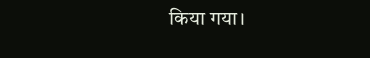किया गया।